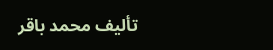تأليف محمد باقر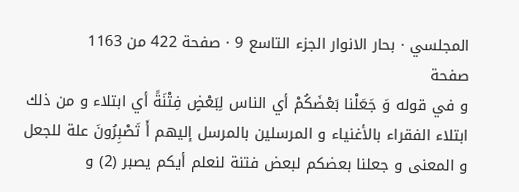المجلسي · بحار الانوار الجزء التاسع 9 · صفحة 422 من 1163
صفحة
و في قوله وَ جَعَلْنا بَعْضَكُمْ أي الناس لِبَعْضٍ فِتْنَةً أي ابتلاء و من ذلك ابتلاء الفقراء بالأغنياء و المرسلين بالمرسل إليهم أَ تَصْبِرُونَ علة للجعل و المعنى و جعلنا بعضكم لبعض فتنة لنعلم أيكم يصبر (2) و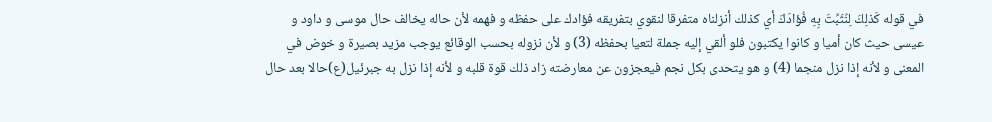في قوله كَذلِكَ لِنُثَبِّتَ بِهِ فُؤادَكَ أي كذلك أنزلناه متفرقا لنقوي بتفريقه فؤادك على حفظه و فهمه لأن حاله يخالف حال موسى و داود و عيسى حيث كان أميا و كانوا يكتبون فلو ألقي إليه جملة لتعيا بحفظه (3) و لأن نزوله بحسب الوقائع يوجب مزيد بصيرة و خوض في المعنى و لأنه إذا نزل منجما (4) و هو يتحدى بكل نجم فيعجزون عن معارضته زاد ذلك قوة قلبه و لأنه إذا نزل به جبرئيل(ع)حالا بعد حال